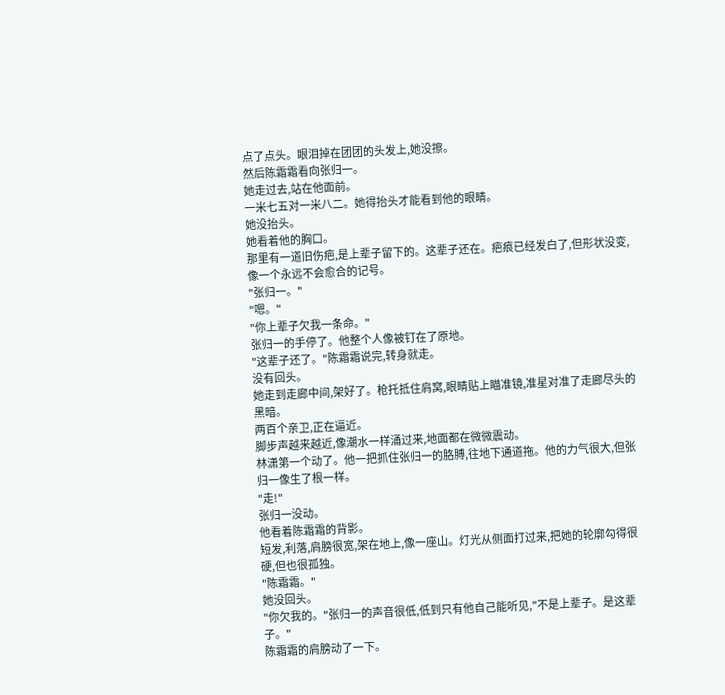点了点头。眼泪掉在团团的头发上,她没擦。
然后陈霜霜看向张归一。
她走过去,站在他面前。
一米七五对一米八二。她得抬头才能看到他的眼睛。
她没抬头。
她看着他的胸口。
那里有一道旧伤疤,是上辈子留下的。这辈子还在。疤痕已经发白了,但形状没变,像一个永远不会愈合的记号。
"张归一。"
"嗯。"
"你上辈子欠我一条命。"
张归一的手停了。他整个人像被钉在了原地。
"这辈子还了。"陈霜霜说完,转身就走。
没有回头。
她走到走廊中间,架好了。枪托抵住肩窝,眼睛贴上瞄准镜,准星对准了走廊尽头的黑暗。
两百个亲卫,正在逼近。
脚步声越来越近,像潮水一样涌过来,地面都在微微震动。
林潇第一个动了。他一把抓住张归一的胳膊,往地下通道拖。他的力气很大,但张归一像生了根一样。
"走!"
张归一没动。
他看着陈霜霜的背影。
短发,利落,肩膀很宽,架在地上,像一座山。灯光从侧面打过来,把她的轮廓勾得很硬,但也很孤独。
"陈霜霜。"
她没回头。
"你欠我的。"张归一的声音很低,低到只有他自己能听见,"不是上辈子。是这辈子。"
陈霜霜的肩膀动了一下。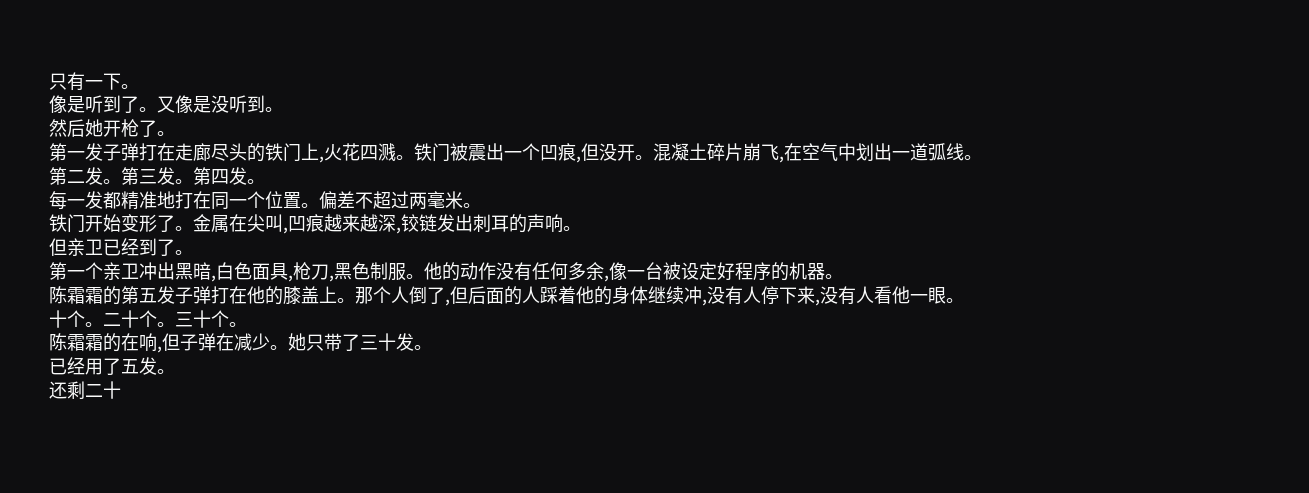只有一下。
像是听到了。又像是没听到。
然后她开枪了。
第一发子弹打在走廊尽头的铁门上,火花四溅。铁门被震出一个凹痕,但没开。混凝土碎片崩飞,在空气中划出一道弧线。
第二发。第三发。第四发。
每一发都精准地打在同一个位置。偏差不超过两毫米。
铁门开始变形了。金属在尖叫,凹痕越来越深,铰链发出刺耳的声响。
但亲卫已经到了。
第一个亲卫冲出黑暗,白色面具,枪刀,黑色制服。他的动作没有任何多余,像一台被设定好程序的机器。
陈霜霜的第五发子弹打在他的膝盖上。那个人倒了,但后面的人踩着他的身体继续冲,没有人停下来,没有人看他一眼。
十个。二十个。三十个。
陈霜霜的在响,但子弹在减少。她只带了三十发。
已经用了五发。
还剩二十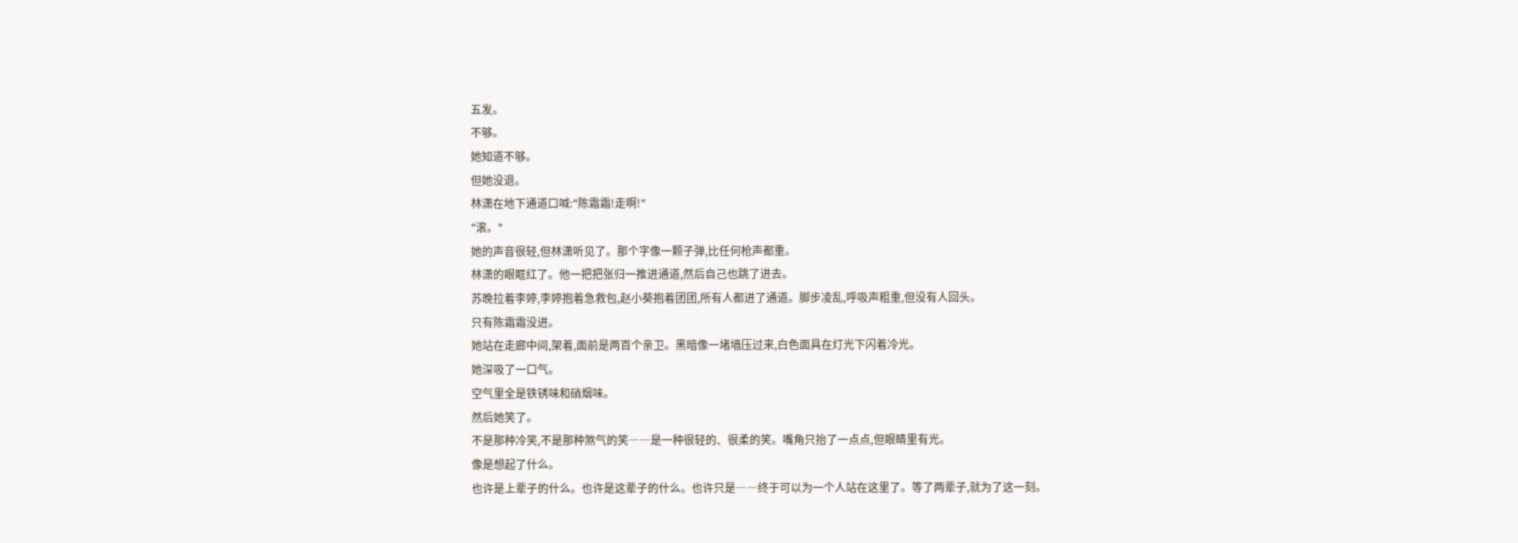五发。
不够。
她知道不够。
但她没退。
林潇在地下通道口喊:"陈霜霜!走啊!"
"滚。"
她的声音很轻,但林潇听见了。那个字像一颗子弹,比任何枪声都重。
林潇的眼眶红了。他一把把张归一推进通道,然后自己也跳了进去。
苏晚拉着李婷,李婷抱着急救包,赵小葵抱着团团,所有人都进了通道。脚步凌乱,呼吸声粗重,但没有人回头。
只有陈霜霜没进。
她站在走廊中间,架着,面前是两百个亲卫。黑暗像一堵墙压过来,白色面具在灯光下闪着冷光。
她深吸了一口气。
空气里全是铁锈味和硝烟味。
然后她笑了。
不是那种冷笑,不是那种煞气的笑――是一种很轻的、很柔的笑。嘴角只抬了一点点,但眼睛里有光。
像是想起了什么。
也许是上辈子的什么。也许是这辈子的什么。也许只是――终于可以为一个人站在这里了。等了两辈子,就为了这一刻。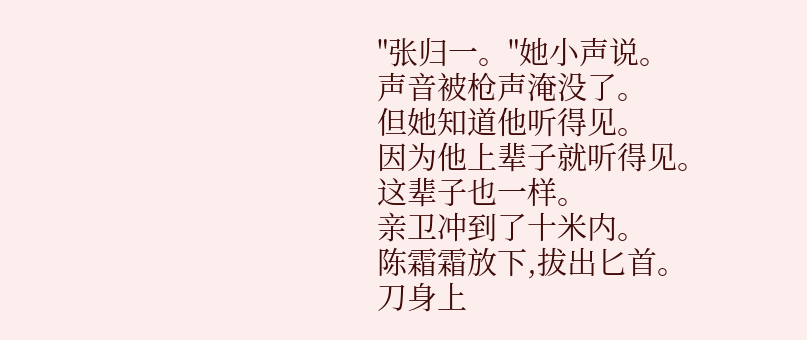"张归一。"她小声说。
声音被枪声淹没了。
但她知道他听得见。
因为他上辈子就听得见。
这辈子也一样。
亲卫冲到了十米内。
陈霜霜放下,拔出匕首。
刀身上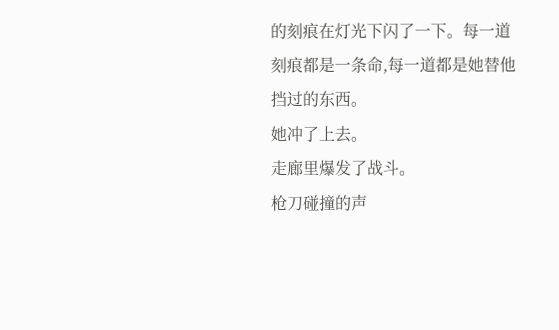的刻痕在灯光下闪了一下。每一道刻痕都是一条命,每一道都是她替他挡过的东西。
她冲了上去。
走廊里爆发了战斗。
枪刀碰撞的声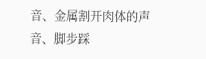音、金属割开肉体的声音、脚步踩